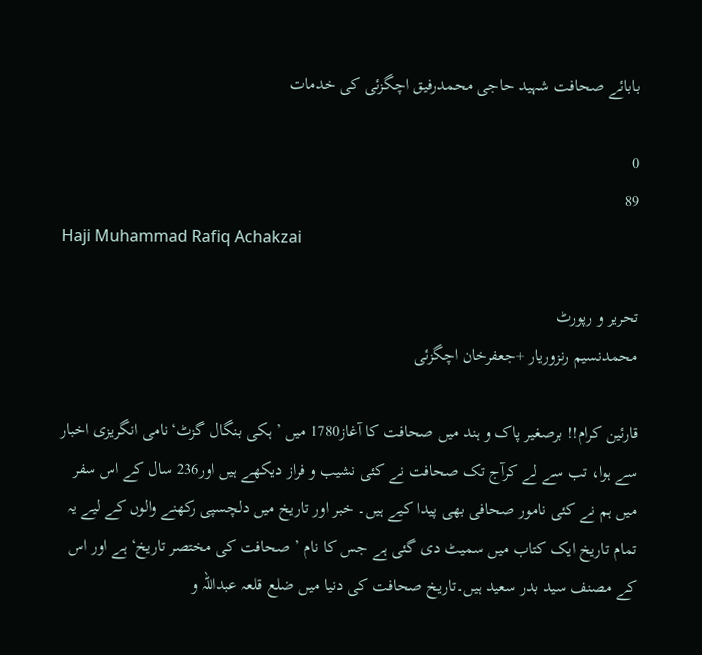بابائے صحافت شہید حاجی محمدرفیق اچگزئی کی خدمات

0
89
Haji Muhammad Rafiq Achakzai

تحریر و رپورٹ
محمدنسیم رنزوریار +جعفرخان اچگزئی

قارئین کرام!! برصغیر پاک و ہند میں صحافت کا آغاز1780 میں ’ ہکی بنگال گزٹ‘نامی انگریزی اخبار سے ہوا، تب سے لے کرآج تک صحافت نے کئی نشیب و فراز دیکھے ہیں اور236 سال کے اس سفر میں ہم نے کئی نامور صحافی بھی پیدا کیے ہیں۔ خبر اور تاریخ میں دلچسپی رکھنے والوں کے لیے یہ تمام تاریخ ایک کتاب میں سمیٹ دی گئی ہے جس کا نام ’ صحافت کی مختصر تاریخ‘ ہے اور اس کے مصنف سید بدر سعید ہیں۔تاریخ صحافت کی دنیا میں ضلع قلعہ عبداللہ و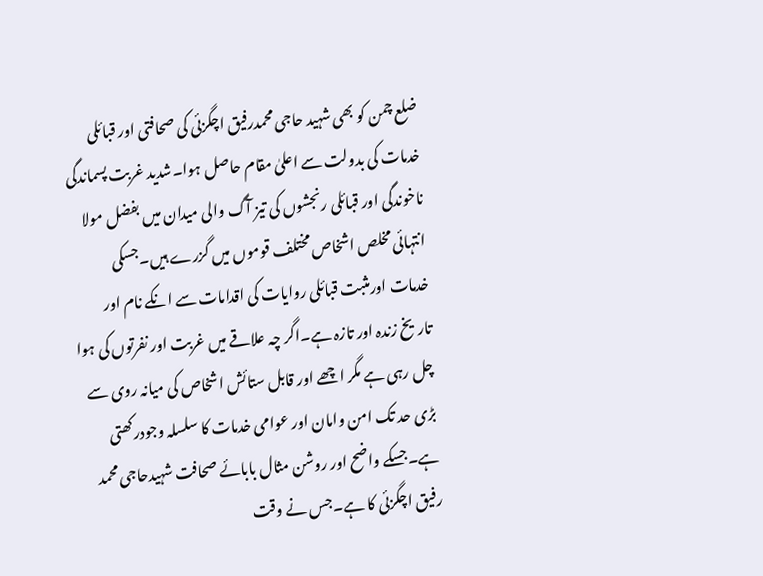ضلع چمن کو بھی شہید حاجی محمدرفیق اچگزئی کی صحافتی اور قبائلی خدمات کی بدولت سے اعلیٰ مقام حاصل ہوا۔شدید غربت پسماندگی ناخوندگی اور قبائلی رنجشوں کی تیز آگ والی میدان میں بفضل مولا انتہائی مخلص اشخاص مختلف قوموں میں گزرے ہیں۔جسکی خدمات اورمثبت قبائلی روایات کی اقدامات سے انکے نام اور تاریخ زندہ اور تازہ ہے۔اگر چہ علاقے میں غربت اور نفرتوں کی ہوا چل رہی ہے مگر اچھے اور قابل ستائش اشخاص کی میانہ روی سے بڑی حد تک امن وامان اور عوامی خدمات کا سلسلہ وجودرکھتی ہے۔جسکے واضح اور روشن مثال بابائے صحافت شہیدحاجی محمد رفیق اچگزئی کا ہے۔جس نے وقت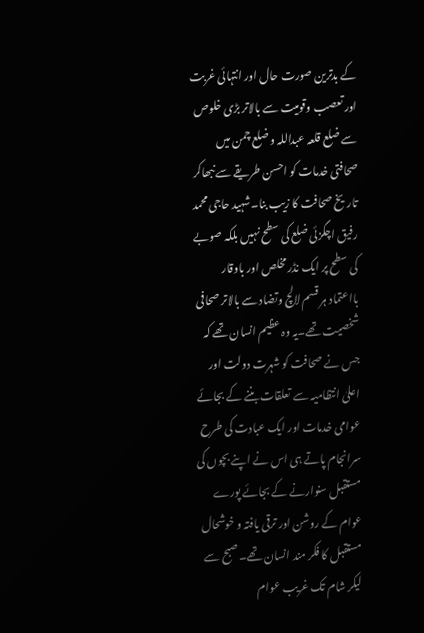کے بدترین صورت حال اور انتہائی غربت اور تعصب وقومیت سے بالاتر بڑی خلوص سے ضلع قلعہ عبداللہ و ضلع چمن میں صحافتی خدمات کو احسن طریقے سے نبھاکر تاریخ صحافت کا زیب بنا۔شہید حاجی محمد رفیق اچگزئی ضلع کی سطح نہیں بلکہ صوبے کی سطح پر ایک نڈر مخلص اور باوقار بااعتماد ہر قسم لالچ وتضاد سے بالاتر صحافی شخصیت تھے۔یہ وہ عظیم انسان تھے کہ جس نے صحافت کو شہرت دولت اور اعلیٰ انتظامیہ سے تعلقات بننے کے بجائے عوامی خدمات اور ایک عبادت کی طرح سرانجام پاتے ہی اس نے اپنے بچوں کی مستقبل سنوارنے کے بجائے پورے عوام کے روشن اور ترقی یافتہ و خوشحال مستقبل کا فکر مند انسان تھے۔صبح سے لیکر شام تک غریب عوام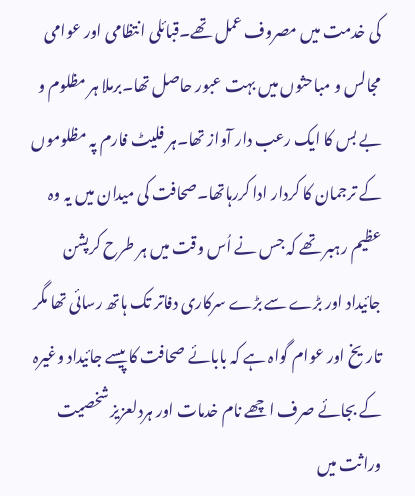کی خدمت میں مصروف عمل تھے۔قبائلی انتظامی اور عوامی مجالس و مباحثوں میں بہت عبور حاصل تھا۔برملا ہر مظلوم و بے بس کا ایک رعب دار آواز تھا۔ہر فلیٹ فارم پہ مظلوموں کے ترجمان کا کردار ادا کررہاتھا۔صحافت کی میدان میں یہ وہ عظیم رہبر تھے کہ جس نے اُس وقت میں ہر طرح کرپشن جائیداد اور بڑے سے بڑے سرکاری دفاتر تک ہاتھ رسائی تھا مگر تاریخ اور عوام گواہ ہے کہ بابائے صحافت کا پیسے جائیداد وغیرہ کے بجائے صرف اچھے نام خدمات اور ہردلعزیز شخصیت وراثت میں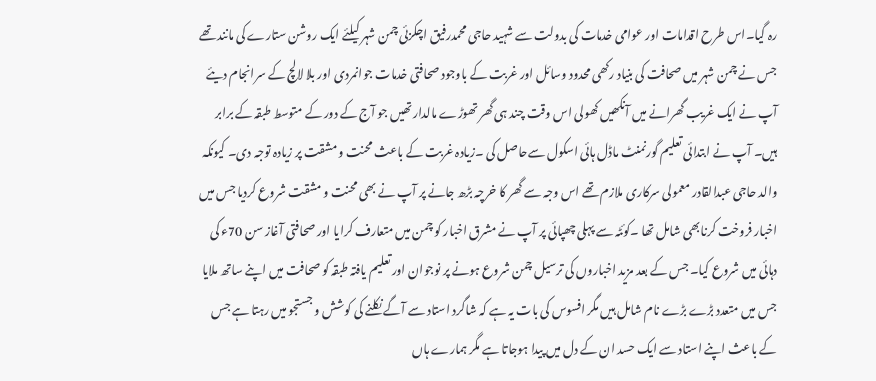رہ گیا۔اس طرح اقدامات اور عوامی خدمات کی بدولت سے شہید حاجی محمدرفیق اچکزئی چمن شہر کیلئے ایک روشن ستارے کی مانند تھے جس نے چمن شہر میں صحافت کی بنیاد رکھی محدود وسائل اور غربت کے باوجود صحافتی خدمات جوانمردی اور بلا لالچ کے سرانجام دیئے آپ نے ایک غریب گھرانے میں آنکھیں کھولی اس وقت چند ہی گھر تھوڑے مالدار تھیں جو آج کے دور کے متوسط طبقہ کے برابر ہیں۔ آپ نے ابتدائی تعلیم گورنمنٹ ماڈل ہائی اسکول سےحاصل کی ۔زیادہ غربت کے باعث محنت و مشقت پر زیادہ توجہ دی۔ کیونکہ والد حاجی عبدالقادر معمولی سرکاری ملازم تھے اس وجہ سے گھر کا خرچہ بڑھ جانے پر آپ نے بھی محنت و مشقت شروع کردیا جس میں اخبار فروخت کرنابھی شامل تھا ۔کوئٹہ سے پہلی چھپائی پر آپ نے مشرق اخبار کو چمن میں متعارف کرایا اور صحافتی آغاز سن 70ء کی دہائی میں شروع کیا۔ جس کے بعد مزید اخباروں کی ترسیل چمن شروع ہونے پر نوجوان اور تعلیم یافتہ طبقہ کو صحافت میں اپنے ساتھ ملایا جس میں متعدد بڑے بڑے نام شامل ہیں مگر افسوس کی بات یہ ہے کہ شاگرد استاد سے آگے نکلنے کی کوشش و جستجو میں رہتا ہے جس کے باعث اپنے استاد سے ایک حسد ان کے دل میں پیدا ہوجاتا ہے مگر ہمارے ہاں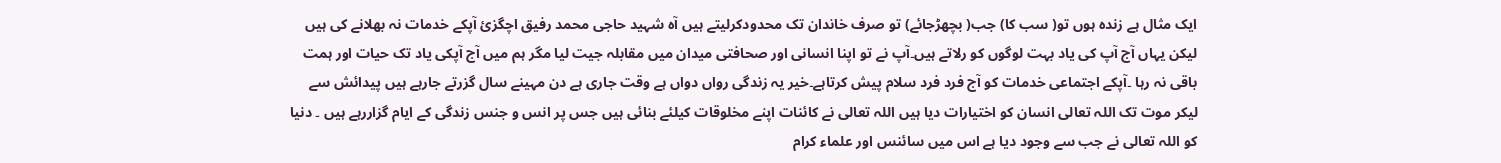ایک مثال ہے زندہ ہوں تو( سب کا) جب( بچھڑجائے) تو صرف خاندان تک محدودکرلیتے ہیں آہ شہید حاجی محمد رفیق اچگزئ آپکے خدمات نہ بھلانے کی ہیں لیکن یہاں آج آپ کی یاد بہت لوگوں کو رلاتے ہیں۔آپ نے تو اپنا انسانی اور صحافتی میدان میں مقابلہ جیت لیا مگر ہم میں آج آپکی یاد تک حیات اور ہمت باقی نہ رہا ۔آپکے اجتماعی خدمات کو آج فرد فرد سلام پیش کرتاہے۔خیر یہ زندگی رواں دواں ہے وقت جاری ہے دن مہینے سال گزرتے جارہے ہیں پیدائش سے لیکر موت تک اللہ تعالی انسان کو اختیارات دیا ہیں اللہ تعالی نے کائنات اپنے مخلوقات کیلئے بنائی ہیں جس پر انس و جنس زندگی کے ایام گزاررہے ہیں ۔ دنیا کو اللہ تعالی نے جب سے وجود دیا ہے اس میں سائنس اور علماء کرام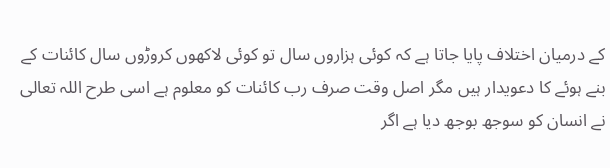کے درمیان اختلاف پایا جاتا ہے کہ کوئی ہزاروں سال تو کوئی لاکھوں کروڑوں سال کائنات کے بنے ہوئے کا دعویدار ہیں مگر اصل وقت صرف رب کائنات کو معلوم ہے اسی طرح اللہ تعالی نے انسان کو سوجھ بوجھ دیا ہے اگر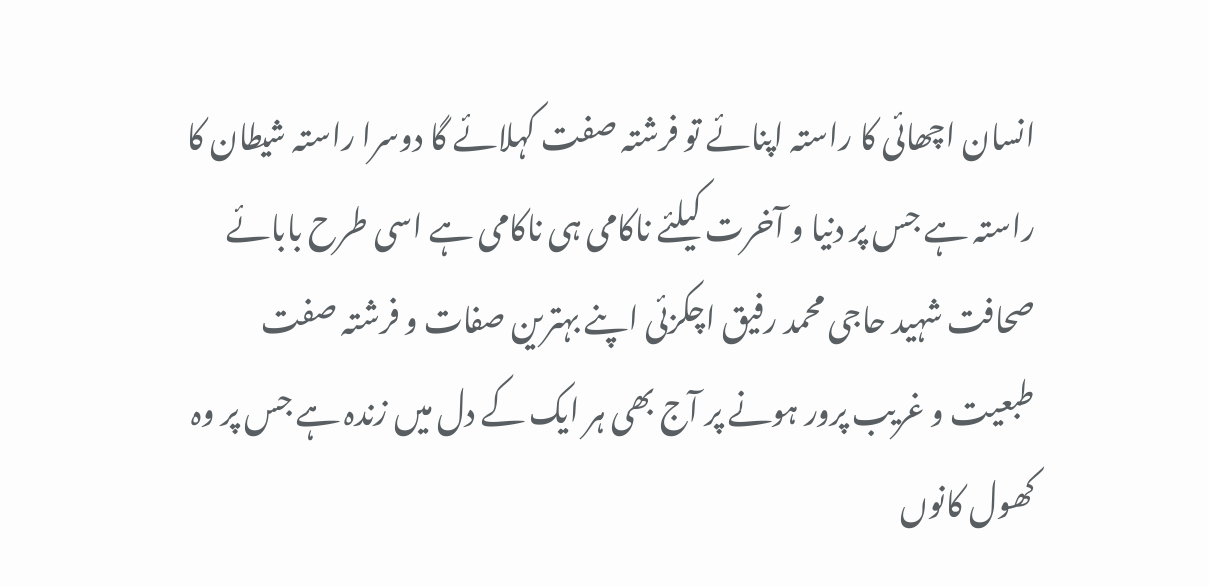انسان اچھائی کا راستہ اپنائے تو فرشتہ صفت کہلائے گا دوسرا راستہ شیطان کا راستہ ہے جس پر دنیا و آخرت کیلئے ناکامی ہی ناکامی ہے اسی طرح بابائے صحافت شہید حاجی محمد رفیق اچکزئی اپنے بہترین صفات و فرشتہ صفت طبعیت و غریب پرور ہونے پر آج بھی ہر ایک کے دل میں زندہ ہے جس پر وہ کھول کانوں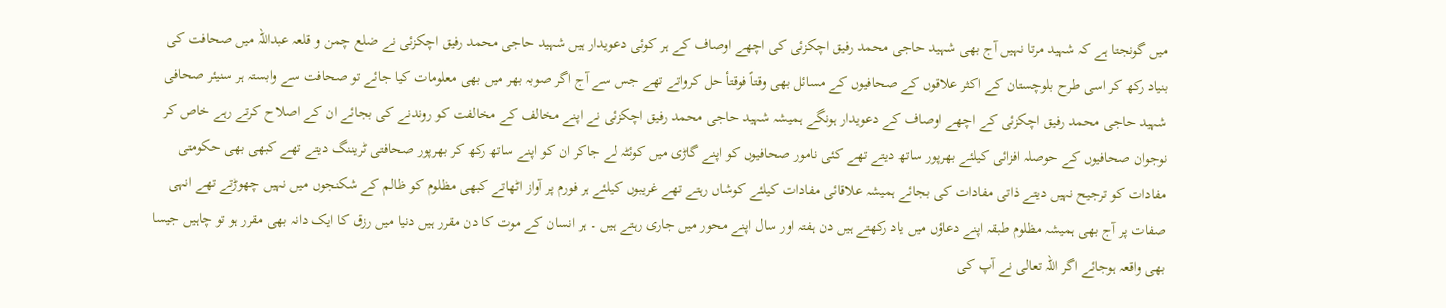میں گونجتا ہے کہ شہید مرتا نہیں آج بھی شہید حاجی محمد رفیق اچکزئی کی اچھے اوصاف کے ہر کوئی دعویدار ہیں شہید حاجی محمد رفیق اچکزئی نے ضلع چمن و قلعہ عبداللہ میں صحافت کی بنیاد رکھ کر اسی طرح بلوچستان کے اکثر علاقوں کے صحافیوں کے مسائل بھی وقتاً فوقتأ حل کرواتے تھے جس سے آج اگر صوبہ بھر میں بھی معلومات کیا جائے تو صحافت سے وابستہ ہر سنیئر صحافی شہید حاجی محمد رفیق اچکزئی کے اچھے اوصاف کے دعویدار ہونگے ہمیشہ شہید حاجی محمد رفیق اچکزئی نے اپنے مخالف کے مخالفت کو روندنے کی بجائے ان کے اصلاح کرتے رہے خاص کر نوجوان صحافیوں کے حوصلہ افزائی کیلئے بھرپور ساتھ دیتے تھے کئی نامور صحافیوں کو اپنے گاڑی میں کوئٹہ لے جاکر ان کو اپنے ساتھ رکھ کر بھرپور صحافتی ٹریننگ دیتے تھے کبھی بھی حکومتی مفادات کو ترجیح نہیں دیتے ذاتی مفادات کی بجائے ہمیشہ علاقائی مفادات کیلئے کوشاں رہتے تھے غریبوں کیلئے ہر فورم پر آواز اٹھاتے کبھی مظلوم کو ظالم کے شکنجوں میں نہیں چھوڑتے تھے انہی صفات پر آج بھی ہمیشہ مظلوم طبقہ اپنے دعاؤں میں یاد رکھتے ہیں دن ہفتہ اور سال اپنے محور میں جاری رہتے ہیں ۔ ہر انسان کے موت کا دن مقرر ہیں دنیا میں رزق کا ایک دانہ بھی مقرر ہو تو چاہیں جیسا بھی واقعہ ہوجائے اگر اللہ تعالی نے آپ کی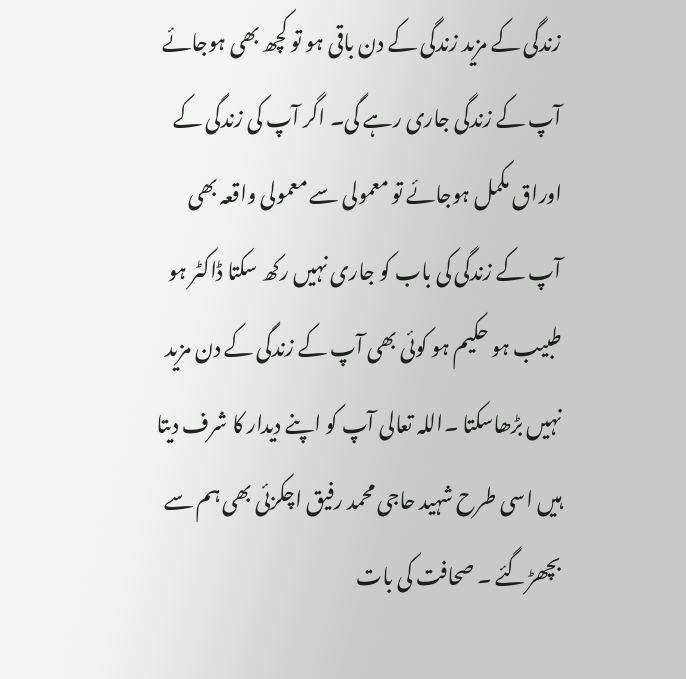زندگی کے مزید زندگی کے دن باقی ہو تو کچھ بھی ہوجائے آپ کے زندگی جاری رہے گی۔ اگر آپ کی زندگی کے اوراق مکمل ہوجائے تو معمولی سے معمولی واقعہ بھی آپ کے زندگی کی باب کو جاری نہیں رکھ سکتا ڈاکٹر ہو طبیب ہو حکیم ہو کوئی بھی آپ کے زندگی کے دن مزید نہیں بڑھاسکتا ۔اللہ تعالی آپ کو اپنے دیدار کا شرف دیتا ہیں اسی طرح شہید حاجی محمد رفیق اچکزئی بھی ہم سے بچھڑگئے ۔ صحافت کی بات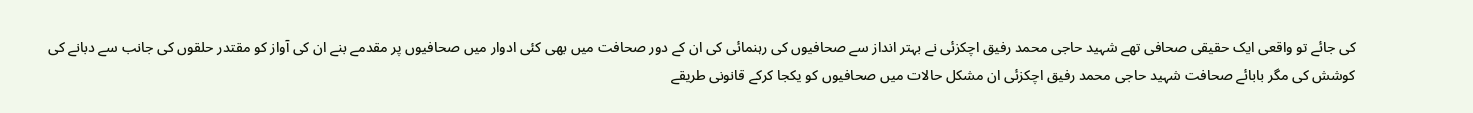کی جائے تو واقعی ایک حقیقی صحافی تھے شہید حاجی محمد رفیق اچکزئی نے بہتر انداز سے صحافیوں کی رہنمائی کی ان کے دور صحافت میں بھی کئی ادوار میں صحافیوں پر مقدمے بنے ان کی آواز کو مقتدر حلقوں کی جانب سے دبانے کی کوشش کی مگر بابائے صحافت شہید حاجی محمد رفیق اچکزئی ان مشکل حالات میں صحافیوں کو یکجا کرکے قانونی طریقے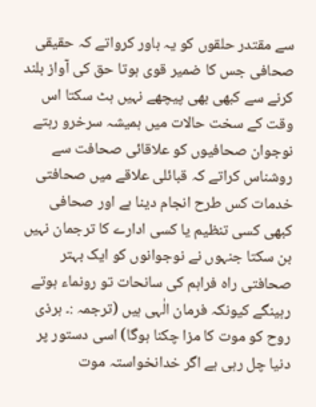سے مقتدر حلقوں کو یہ باور کرواتے کہ حقیقی صحافی جس کا ضمیر قوی ہوتا حق کی آواز بلند کرنے سے کبھی بھی پیچھے نہیں ہٹ سکتا اس وقت کے سخت حالات میں ہمیشہ سرخرو رہتے نوجوان صحافیوں کو علاقائی صحافت سے روشناس کراتے کہ قبائلی علاقے میں صحافتی خدمات کس طرح انجام دینا ہے اور صحافی کبھی کسی تنظیم یا کسی ادارے کا ترجمان نہیں بن سکتا جنہوں نے نوجوانوں کو ایک بہتر صحافتی راہ فراہم کی سانحات تو رونماء ہوتے رہینگے کیونکہ فرمان الٰہی ہیں (ترجمہ :۔ ہرذی روح کو موت کا مزا چکنا ہوگا) اسی دستور پر دنیا چل رہی ہے اگر خدانخواستہ موت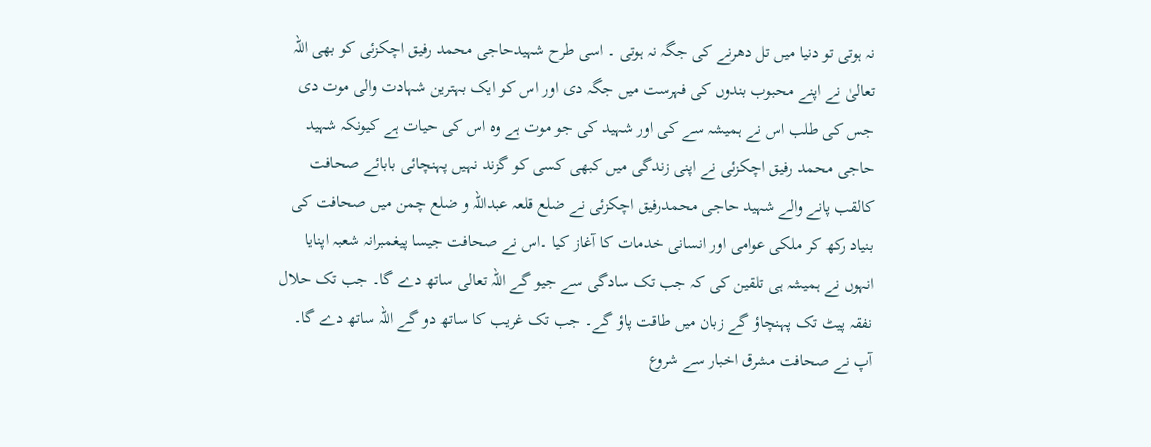نہ ہوتی تو دنیا میں تل دھرنے کی جگہ نہ ہوتی ۔ اسی طرح شہیدحاجی محمد رفیق اچکزئی کو بھی اللہ تعالیٰ نے اپنے محبوب بندوں کی فہرست میں جگہ دی اور اس کو ایک بہترین شہادت والی موت دی جس کی طلب اس نے ہمیشہ سے کی اور شہید کی جو موت ہے وہ اس کی حیات ہے کیونکہ شہید حاجی محمد رفیق اچکزئی نے اپنی زندگی میں کبھی کسی کو گزند نہیں پہنچائی بابائے صحافت کالقب پانے والے شہید حاجی محمدرفیق اچکزئی نے ضلع قلعہ عبداللہ و ضلع چمن میں صحافت کی بنیاد رکھ کر ملکی عوامی اور انسانی خدمات کا آغاز کیا ۔اس نے صحافت جیسا پیغمبرانہ شعبہ اپنایا انہوں نے ہمیشہ ہی تلقین کی کہ جب تک سادگی سے جیو گے اللہ تعالی ساتھ دے گا۔ جب تک حلال نفقہ پیٹ تک پہنچاؤ گے زبان میں طاقت پاؤ گے۔ جب تک غریب کا ساتھ دو گے اللہ ساتھ دے گا۔ آپ نے صحافت مشرق اخبار سے شروع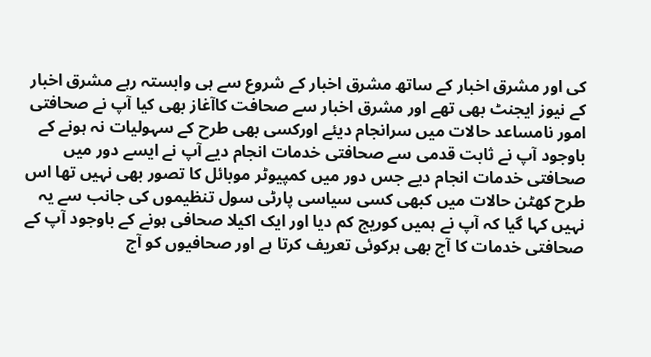کی اور مشرق اخبار کے ساتھ مشرق اخبار کے شروع سے ہی وابستہ رہے مشرق اخبار کے نیوز ایجنٹ بھی تھے اور مشرق اخبار سے صحافت کاآغاز بھی کیا آپ نے صحافتی امور نامساعد حالات میں سرانجام دیئے اورکسی بھی طرح کے سہولیات نہ ہونے کے باوجود آپ نے ثابت قدمی سے صحافتی خدمات انجام دیے آپ نے ایسے دور میں صحافتی خدمات انجام دیے جس دور میں کمپیوٹر موبائل کا تصور بھی نہیں تھا اس طرح کھٹن حالات میں کبھی کسی سیاسی پارٹی سول تنظیموں کی جانب سے یہ نہیں کہا گیا کہ آپ نے ہمیں کوریج کم دیا اور ایک اکیلا صحافی ہونے کے باوجود آپ کے صحافتی خدمات کا آج بھی ہرکوئی تعریف کرتا ہے اور صحافیوں کو آج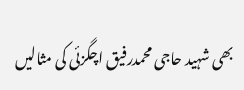بھی شہید حاجی محمدرفیق اچگزئی کی مثالیں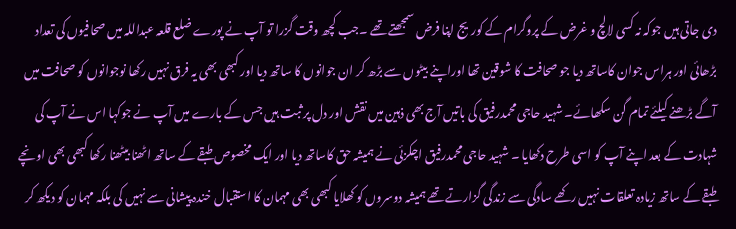دی جاتی ہیں جوکہ نہ کسی لالچ و غرض کے پروگرام کے کوریج اپنا فرض سمجھتے تھے ۔جب کچھ وقت گزرا تو آپ نے پورے ضلع قلعہ عبداللہ میں صحافیوں کی تعداد بڑھائی اور ہراس جوان کاساتھ دیا جو صحافت کا شوقین تھا اوراپنے بیٹوں سے بڑھ کر ان جوانوں کا ساتھ دیا اور کبھی بھی یہ فرق نہیں رکھا نوجوانوں کو صحافت میں آگے بڑھنے کیلئے تمام گن سکھائے۔ شہید حاجی محمدرفیق کی باتیں آج بھی ذہین میں نقش اور دل پر ثبت ہیں جس کے بارے میں آپ نے جوکہا اس نے آپ کی شہادت کے بعد اپنے آپ کو اسی طرح دکھایا ۔ شہید حاجی محمدرفیق اچکزئی نے ہمیشہ حق کاساتھ دیا اور ایک مخصوص طبقے کے ساتھ اٹھنا بیٹھنا رکھا کبھی بھی اونچے طبقے کے ساتھ زیادہ تعلقات نہیں رکھے سادگی سے زندگی گزارتے تھے ہمیشہ دوسروں کو کھلایا کبھی بھی مہمان کا استقبال خندہ پیشانی سے نہیں کی بلکہ مہمان کو دیکھ کر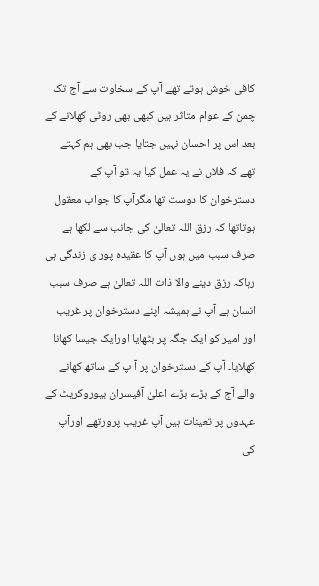کافی خوش ہوتے تھے آپ کے سخاوت سے آج تک چمن کے عوام متاثر ہیں کبھی بھی روٹی کھلانے کے بعد اس پر احسان نہیں جتایا جب بھی ہم کہتے تھے کہ فلاں نے یہ عمل کیا یہ تو آپ کے دسترخوان کا دوست تھا مگرآپ کا جواب معقول ہوتاتھا کہ رزق اللہ تعالیٰ کی جانب سے لکھا ہے صرف سبب میں ہوں آپ کا عقیدہ پور ی زندگی ہی رہاکہ رزق دینے والا ذات اللہ تعالیٰ ہے صرف سبب انسان ہے آپ نے ہمیشہ اپنے دسترخوان پر غریب اور امیر کو ایک جگہ پر بٹھایا اورایک جیسا کھانا کھلایا۔ آپ کے دسترخوان پر آ پ کے ساتھ کھانے والے آج کے بڑے بڑے اعلیٰ آفیسران بیوروکریٹ کے عہدوں پر تعینات ہیں آپ غریب پرورتھے اورآپ کی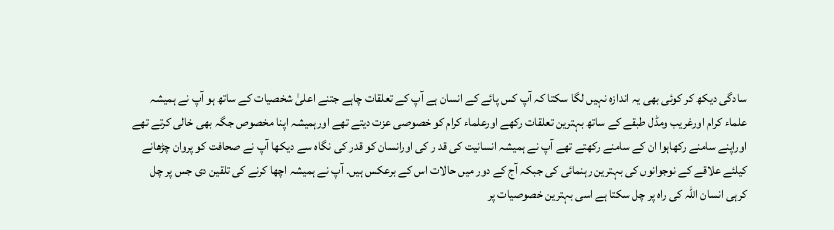سادگی دیکھ کر کوئی بھی یہ اندازہ نہیں لگا سکتا کہ آپ کس پائے کے انسان ہے آپ کے تعلقات چاہے جتنے اعلیٰ شخصیات کے ساتھ ہو آپ نے ہمیشہ علماء کرام اورغریب ومڈل طبقے کے ساتھ بہترین تعلقات رکھے اورعلماء کرام کو خصوصی عزت دیتے تھے اورہمیشہ اپنا مخصوص جگہ بھی خالی کرتے تھے اوراپنے سامنے رکھاہوا ان کے سامنے رکھتے تھے آپ نے ہمیشہ انسانیت کی قد ر کی اورانسان کو قدر کی نگاہ سے دیکھا آپ نے صحافت کو پروان چڑھانے کیلئے علاقے کے نوجوانوں کی بہترین رہنمائی کی جبکہ آج کے دور میں حالات اس کے برعکس ہیں۔ آپ نے ہمیشہ اچھا کرنے کی تلقین دی جس پر چل کرہی انسان اللہ کی راہ پر چل سکتا ہے اسی بہترین خصوصیات پر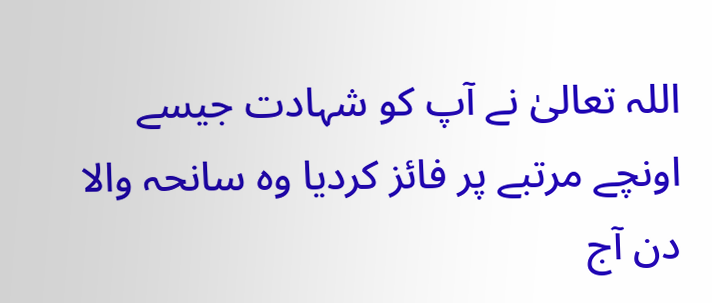اللہ تعالیٰ نے آپ کو شہادت جیسے اونچے مرتبے پر فائز کردیا وہ سانحہ والا دن آج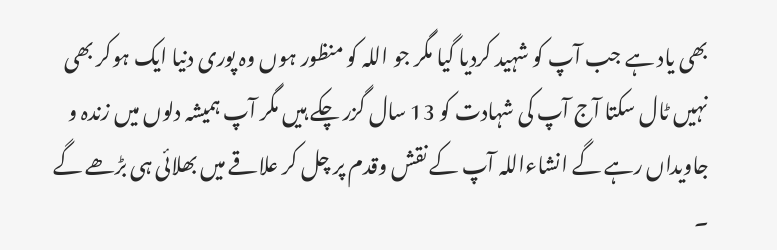بھی یاد ہے جب آپ کو شہید کردیا گیا مگر جو اللہ کو منظور ہوں وہ پوری دنیا ایک ہوکر بھی نہیں ٹال سکتا آج آپ کی شہادت کو 13 سال گزر چکے ہیں مگر آپ ہمیشہ دلوں میں زندہ و جاویداں رہے گے انشاءاللہ آپ کے نقش وقدم پر چل کر علاقے میں بھلائی ہی بڑھے گے ۔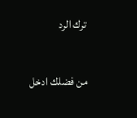ترك الرد

من فضلك ادخل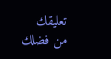تعليقك
من فضلك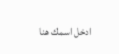ادخل اسمك هنا